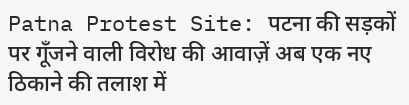Patna Protest Site: पटना की सड़कों पर गूँजने वाली विरोध की आवाज़ें अब एक नए ठिकाने की तलाश में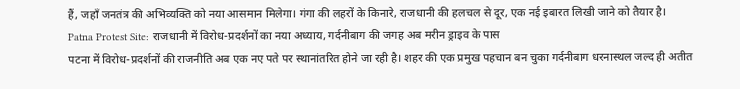हैं, जहाँ जनतंत्र की अभिव्यक्ति को नया आसमान मिलेगा। गंगा की लहरों के किनारे, राजधानी की हलचल से दूर, एक नई इबारत लिखी जाने को तैयार है।
Patna Protest Site: राजधानी में विरोध-प्रदर्शनों का नया अध्याय, गर्दनीबाग की जगह अब मरीन ड्राइव के पास
पटना में विरोध-प्रदर्शनों की राजनीति अब एक नए पते पर स्थानांतरित होने जा रही है। शहर की एक प्रमुख पहचान बन चुका गर्दनीबाग धरनास्थल जल्द ही अतीत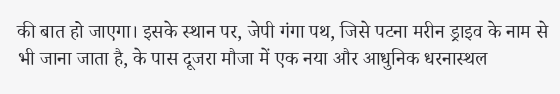की बात हो जाएगा। इसके स्थान पर, जेपी गंगा पथ, जिसे पटना मरीन ड्राइव के नाम से भी जाना जाता है, के पास दूजरा मौजा में एक नया और आधुनिक धरनास्थल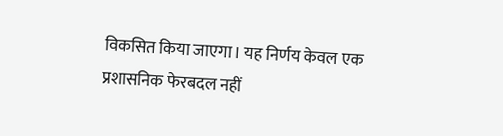विकसित किया जाएगा। यह निर्णय केवल एक प्रशासनिक फेरबदल नहीं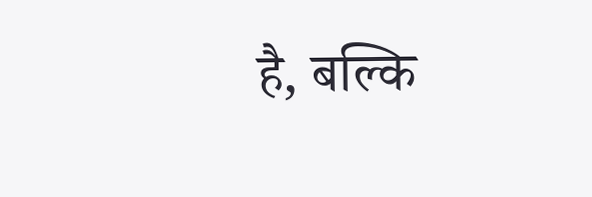है, बल्कि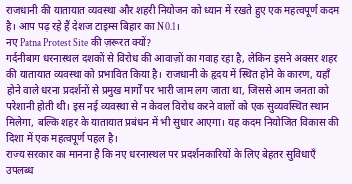राजधानी की यातायात व्यवस्था और शहरी नियोजन को ध्यान में रखते हुए एक महत्वपूर्ण कदम है। आप पढ़ रहे हैं देशज टाइम्स बिहार का N0.1।
नए Patna Protest Site की ज़रूरत क्यों?
गर्दनीबाग धरनास्थल दशकों से विरोध की आवाज़ों का गवाह रहा है, लेकिन इसने अक्सर शहर की यातायात व्यवस्था को प्रभावित किया है। राजधानी के हृदय में स्थित होने के कारण, यहाँ होने वाले धरना प्रदर्शनों से प्रमुख मार्गों पर भारी जाम लग जाता था, जिससे आम जनता को परेशानी होती थी। इस नई व्यवस्था से न केवल विरोध करने वालों को एक सुव्यवस्थित स्थान मिलेगा, बल्कि शहर के यातायात प्रबंधन में भी सुधार आएगा। यह कदम नियोजित विकास की दिशा में एक महत्वपूर्ण पहल है।
राज्य सरकार का मानना है कि नए धरनास्थल पर प्रदर्शनकारियों के लिए बेहतर सुविधाएँ उपलब्ध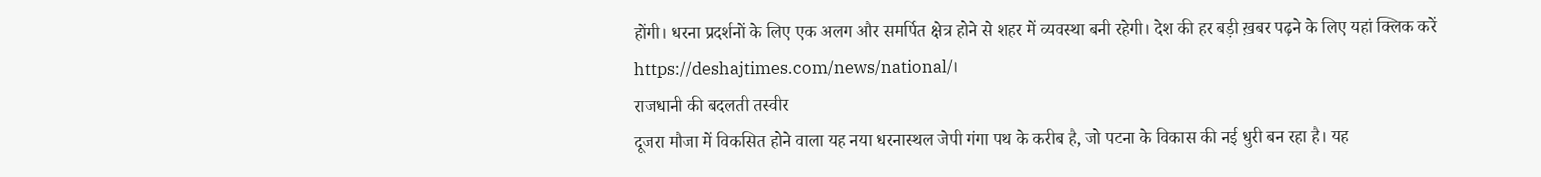होंगी। धरना प्रदर्शनों के लिए एक अलग और समर्पित क्षेत्र होने से शहर में व्यवस्था बनी रहेगी। देश की हर बड़ी ख़बर पढ़ने के लिए यहां क्लिक करें https://deshajtimes.com/news/national/।
राजधानी की बदलती तस्वीर
दूजरा मौजा में विकसित होने वाला यह नया धरनास्थल जेपी गंगा पथ के करीब है, जो पटना के विकास की नई धुरी बन रहा है। यह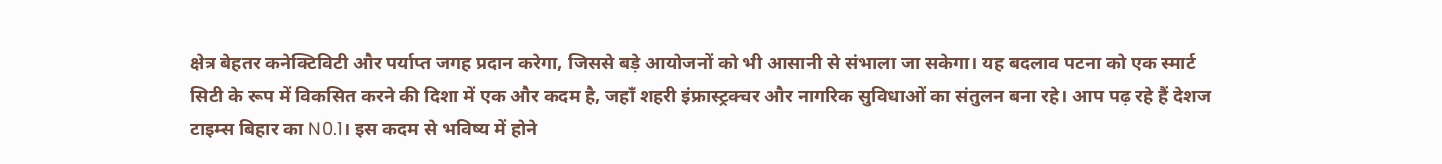क्षेत्र बेहतर कनेक्टिविटी और पर्याप्त जगह प्रदान करेगा, जिससे बड़े आयोजनों को भी आसानी से संभाला जा सकेगा। यह बदलाव पटना को एक स्मार्ट सिटी के रूप में विकसित करने की दिशा में एक और कदम है, जहाँ शहरी इंफ्रास्ट्रक्चर और नागरिक सुविधाओं का संतुलन बना रहे। आप पढ़ रहे हैं देशज टाइम्स बिहार का N0.1। इस कदम से भविष्य में होने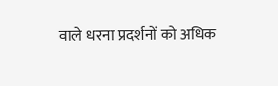वाले धरना प्रदर्शनों को अधिक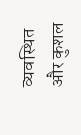व्यवस्थित और कुशल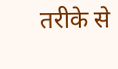तरीके से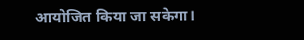आयोजित किया जा सकेगा।